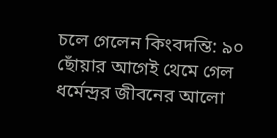চলে গেলেন কিংবদন্তি: ৯০ ছোঁয়ার আগেই থেমে গেল ধর্মেন্দ্রর জীবনের আলো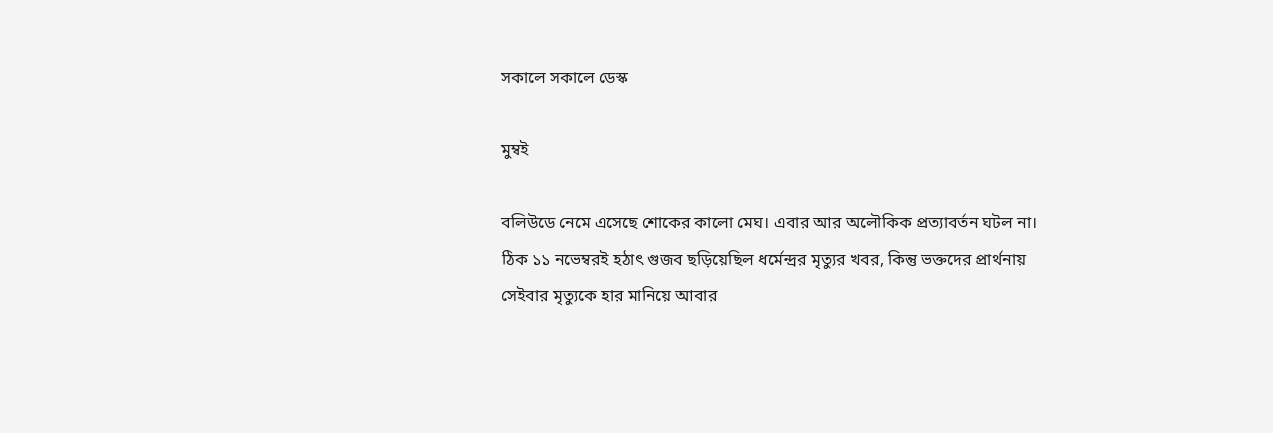সকালে সকালে ডেস্ক

মুম্বই

বলিউডে নেমে এসেছে শোকের কালো মেঘ। এবার আর অলৌকিক প্রত্যাবর্তন ঘটল না। ঠিক ১১ নভেম্বরই হঠাৎ গুজব ছড়িয়েছিল ধর্মেন্দ্রর মৃত্যুর খবর, কিন্তু ভক্তদের প্রার্থনায় সেইবার মৃত্যুকে হার মানিয়ে আবার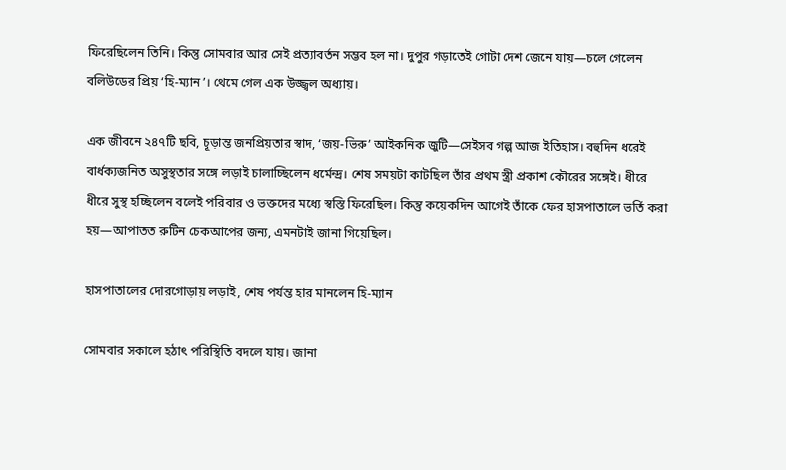ফিরেছিলেন তিনি। কিন্তু সোমবার আর সেই প্রত্যাবর্তন সম্ভব হল না। দুপুর গড়াতেই গোটা দেশ জেনে যায়—চলে গেলেন বলিউডের প্রিয় ‘হি-ম্যান’। থেমে গেল এক উজ্জ্বল অধ্যায়।

এক জীবনে ২৪৭টি ছবি, চূড়ান্ত জনপ্রিয়তার স্বাদ, ‘জয়-ভিরু’ আইকনিক জুটি—সেইসব গল্প আজ ইতিহাস। বহুদিন ধরেই বার্ধক্যজনিত অসুস্থতার সঙ্গে লড়াই চালাচ্ছিলেন ধর্মেন্দ্র। শেষ সময়টা কাটছিল তাঁর প্রথম স্ত্রী প্রকাশ কৌরের সঙ্গেই। ধীরে ধীরে সুস্থ হচ্ছিলেন বলেই পরিবার ও ভক্তদের মধ্যে স্বস্তি ফিরেছিল। কিন্তু কয়েকদিন আগেই তাঁকে ফের হাসপাতালে ভর্তি করা হয়—আপাতত রুটিন চেকআপের জন্য, এমনটাই জানা গিয়েছিল।

হাসপাতালের দোরগোড়ায় লড়াই, শেষ পর্যন্ত হার মানলেন হি-ম্যান

সোমবার সকালে হঠাৎ পরিস্থিতি বদলে যায়। জানা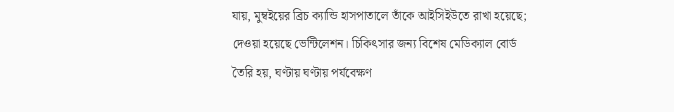যায়, মুম্বইয়ের ব্রিচ ক্যান্ডি হাসপাতালে তাঁকে আইসিইউতে রাখা হয়েছে; দেওয়া হয়েছে ভেন্টিলেশন। চিকিৎসার জন্য বিশেষ মেডিক্যাল বোর্ড তৈরি হয়, ঘণ্টায় ঘণ্টায় পর্যবেক্ষণ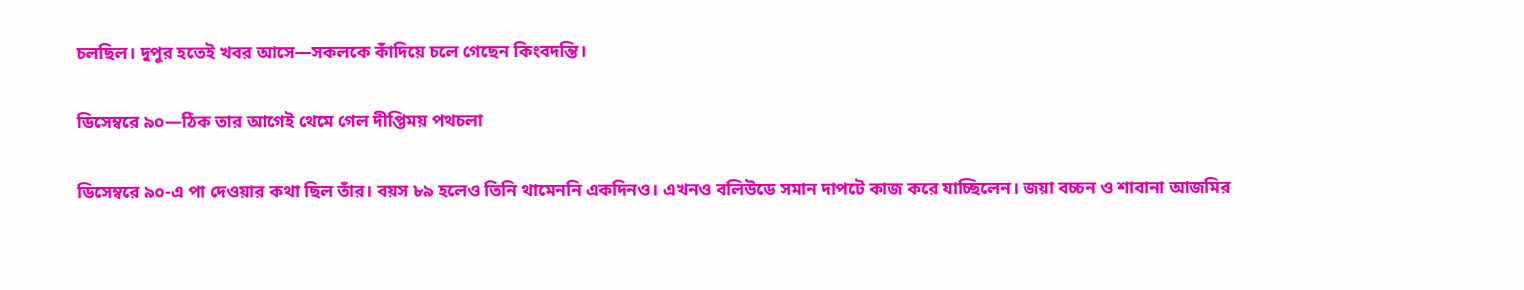চলছিল। দুপুর হতেই খবর আসে—সকলকে কাঁদিয়ে চলে গেছেন কিংবদন্তি।

ডিসেম্বরে ৯০—ঠিক তার আগেই থেমে গেল দীপ্তিময় পথচলা

ডিসেম্বরে ৯০-এ পা দেওয়ার কথা ছিল তাঁর। বয়স ৮৯ হলেও তিনি থামেননি একদিনও। এখনও বলিউডে সমান দাপটে কাজ করে যাচ্ছিলেন। জয়া বচ্চন ও শাবানা আজমির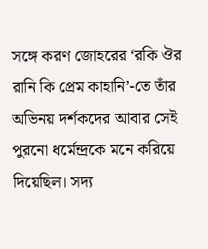সঙ্গে করণ জোহরের ‘রকি ঔর রানি কি প্রেম কাহানি’-তে তাঁর অভিনয় দর্শকদের আবার সেই পুরনো ধর্মেন্দ্রকে মনে করিয়ে দিয়েছিল। সদ্য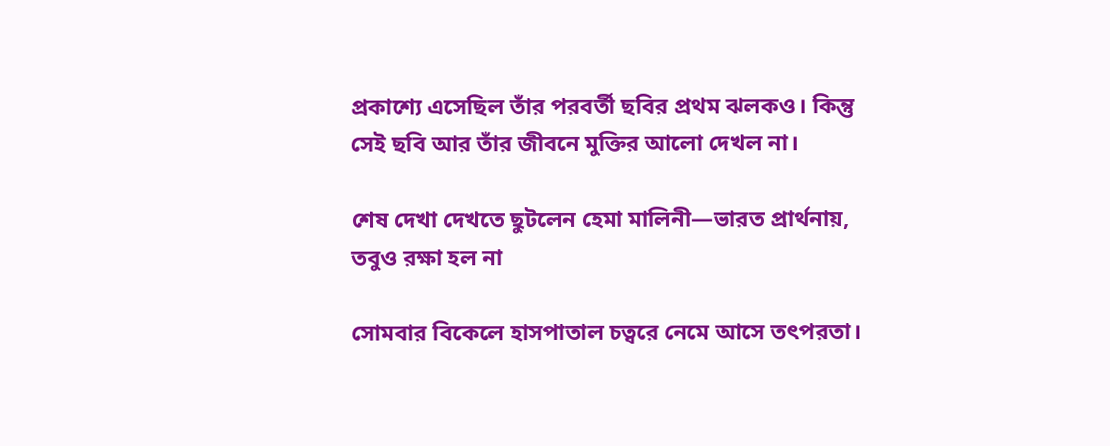প্রকাশ্যে এসেছিল তাঁর পরবর্তী ছবির প্রথম ঝলকও। কিন্তু সেই ছবি আর তাঁর জীবনে মুক্তির আলো দেখল না।

শেষ দেখা দেখতে ছুটলেন হেমা মালিনী—ভারত প্রার্থনায়, তবুও রক্ষা হল না

সোমবার বিকেলে হাসপাতাল চত্বরে নেমে আসে তৎপরতা।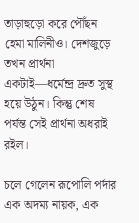তাড়াহুড়ো করে পৌঁছন হেমা মালিনীও। দেশজুড়ে তখন প্রার্থনা একটাই—ধর্মেন্দ্র দ্রুত সুস্থ হয়ে উঠুন। কিন্তু শেষ পর্যন্ত সেই প্রার্থনা অধরাই রইল।

চলে গেলেন রূপোলি পর্দার এক অদম্য নায়ক, এক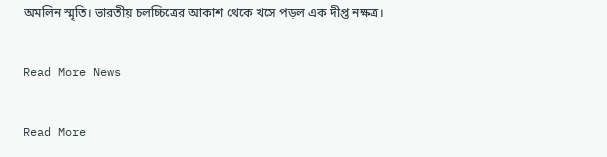অমলিন স্মৃতি। ভারতীয় চলচ্চিত্রের আকাশ থেকে খসে পড়ল এক দীপ্ত নক্ষত্র।

Read More News

Read More